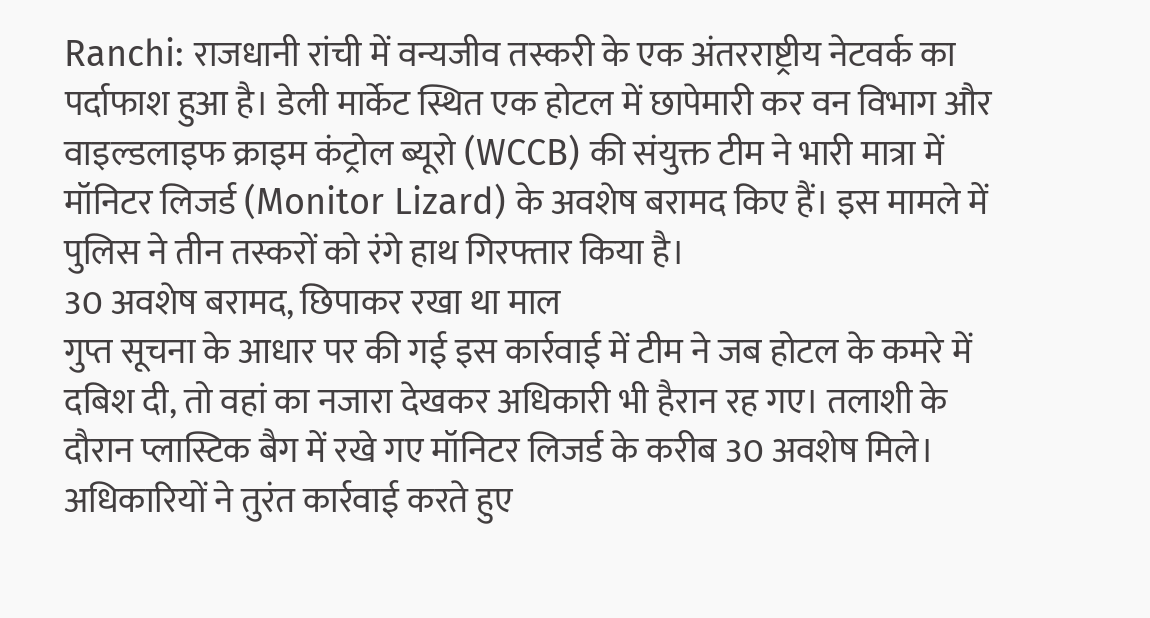Ranchi: राजधानी रांची में वन्यजीव तस्करी के एक अंतरराष्ट्रीय नेटवर्क का पर्दाफाश हुआ है। डेली मार्केट स्थित एक होटल में छापेमारी कर वन विभाग और वाइल्डलाइफ क्राइम कंट्रोल ब्यूरो (WCCB) की संयुक्त टीम ने भारी मात्रा में मॉनिटर लिजर्ड (Monitor Lizard) के अवशेष बरामद किए हैं। इस मामले में पुलिस ने तीन तस्करों को रंगे हाथ गिरफ्तार किया है।
30 अवशेष बरामद, छिपाकर रखा था माल
गुप्त सूचना के आधार पर की गई इस कार्रवाई में टीम ने जब होटल के कमरे में दबिश दी, तो वहां का नजारा देखकर अधिकारी भी हैरान रह गए। तलाशी के दौरान प्लास्टिक बैग में रखे गए मॉनिटर लिजर्ड के करीब 30 अवशेष मिले। अधिकारियों ने तुरंत कार्रवाई करते हुए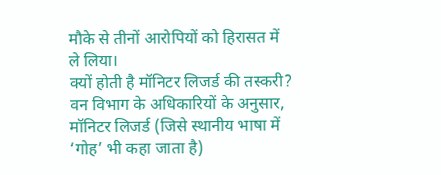मौके से तीनों आरोपियों को हिरासत में ले लिया।
क्यों होती है मॉनिटर लिजर्ड की तस्करी?
वन विभाग के अधिकारियों के अनुसार, मॉनिटर लिजर्ड (जिसे स्थानीय भाषा में ‘गोह’ भी कहा जाता है)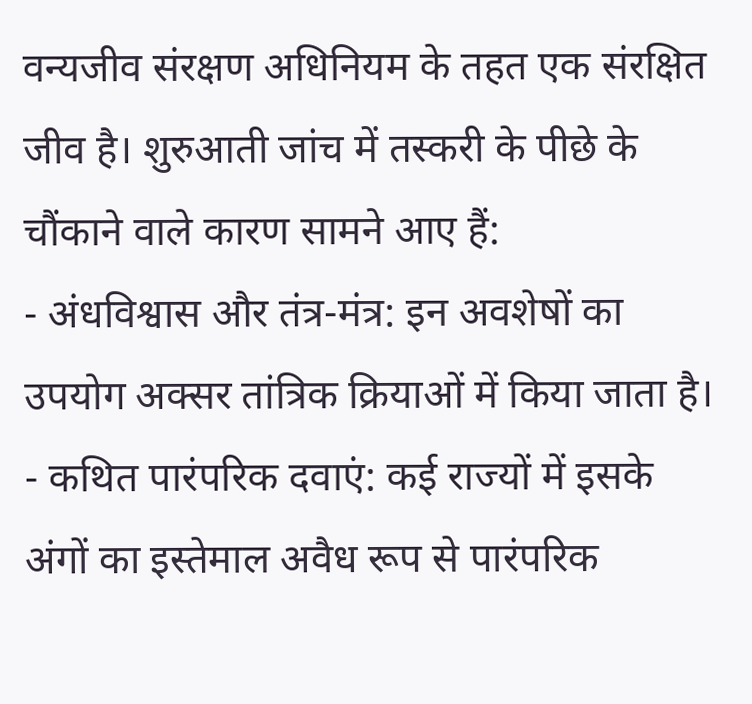वन्यजीव संरक्षण अधिनियम के तहत एक संरक्षित जीव है। शुरुआती जांच में तस्करी के पीछे के चौंकाने वाले कारण सामने आए हैं:
- अंधविश्वास और तंत्र-मंत्र: इन अवशेषों का उपयोग अक्सर तांत्रिक क्रियाओं में किया जाता है।
- कथित पारंपरिक दवाएं: कई राज्यों में इसके अंगों का इस्तेमाल अवैध रूप से पारंपरिक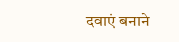दवाएं बनाने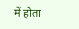में होता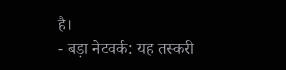है।
- बड़ा नेटवर्क: यह तस्करी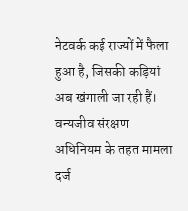नेटवर्क कई राज्यों में फैला हुआ है, जिसकी कड़ियां अब खंगाली जा रही हैं।
वन्यजीव संरक्षण अधिनियम के तहत मामला दर्ज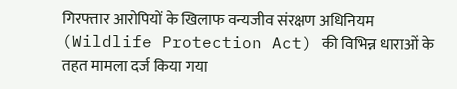गिरफ्तार आरोपियों के खिलाफ वन्यजीव संरक्षण अधिनियम (Wildlife Protection Act) की विभिन्न धाराओं के तहत मामला दर्ज किया गया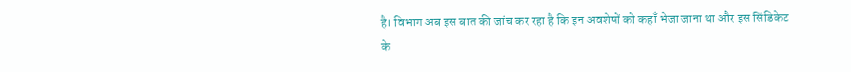है। विभाग अब इस बात की जांच कर रहा है कि इन अवशेषों को कहाँ भेजा जाना था और इस सिंडिकेट के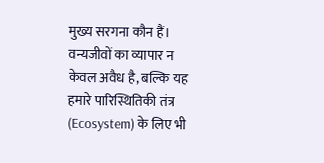मुख्य सरगना कौन हैं।
वन्यजीवों का व्यापार न केवल अवैध है, बल्कि यह हमारे पारिस्थितिकी तंत्र (Ecosystem) के लिए भी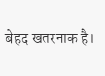बेहद खतरनाक है।